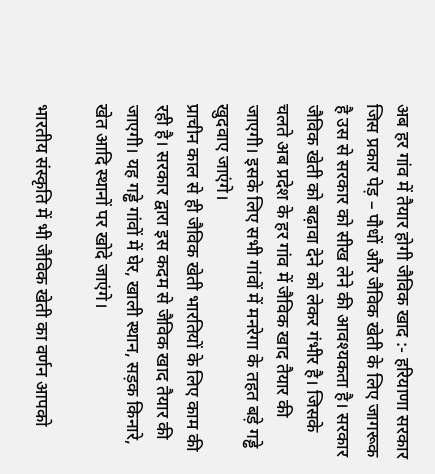अब हर गांव में तैयार होगी जैविक खाद :- हरियाणा सरकार जिस प्रकार पेड़ – पौधों और जैविक खेती के लिए जागरूक है उस से सरकार को सीख लेने की आवश्यकता है। सरकार जैविक खेती को बढ़ावा देने को लेकर गंभीर है। जिसके चलते अब प्रदेश के हर गांव में जैविक खाद तैयार की जाएगी। इसके लिए सभी गांवों में मनरेगा के तहत बड़े गड्ढे खुदवाए जाएंगे।
प्राचीन काल से ही जैविक खेती भारतियों के लिए काम की रही है। सरकार द्वारा इस कदम से जैविक खाद तैयार की जाएगी। यह गड्ढे गांवों में घेर, खाली स्थान, सड़क किनारे, खेत आदि स्थानों पर खोदे जाएंगे।

भारतीय संस्कृति में भी जैविक खेती का वर्णन आपको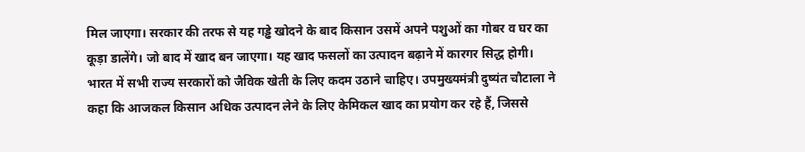मिल जाएगा। सरकार की तरफ से यह गड्ढे खोदने के बाद किसान उसमें अपने पशुओं का गोबर व घर का कूड़ा डालेंगे। जो बाद में खाद बन जाएगा। यह खाद फसलों का उत्पादन बढ़ाने में कारगर सिद्ध होगी।
भारत में सभी राज्य सरकारों को जैविक खेती के लिए कदम उठाने चाहिए। उपमुख्यमंत्री दुष्यंत चौटाला ने कहा कि आजकल किसान अधिक उत्पादन लेने के लिए केमिकल खाद का प्रयोग कर रहे हैं, जिससे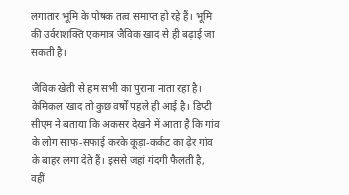लगातार भूमि के पोषक तत्व समाप्त हो रहे हैं। भूमि की उर्वराशक्ति एकमात्र जैविक खाद से ही बढ़ाई जा सकती है।

जैविक खेती से हम सभी का पुराना नाता रहा है। केमिकल खाद तो कुछ वर्षों पहले ही आई है। डिप्टी सीएम ने बताया कि अकसर देखने में आता है कि गांव के लोग साफ-सफाई करके कूड़ा-कर्कट का ढ़ेर गांव के बाहर लगा देते हैं। इससे जहां गंदगी फैलती है, वहीं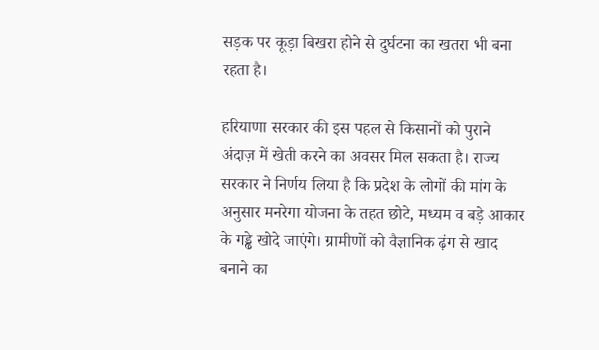सड़क पर कूड़ा बिखरा होने से दुर्घटना का खतरा भी बना रहता है।

हरियाणा सरकार की इस पहल से किसानों को पुराने अंदाज़ में खेती करने का अवसर मिल सकता है। राज्य सरकार ने निर्णय लिया है कि प्रदेश के लोगों की मांग के अनुसार मनरेगा योजना के तहत छोटे, मध्यम व बड़े आकार के गड्ढे खोदे जाएंगे। ग्रामीणों को वैज्ञानिक ढ़ंग से खाद बनाने का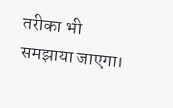तरीका भी समझाया जाएगा।